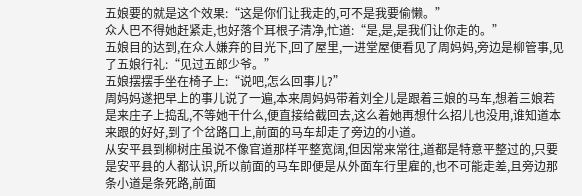五娘要的就是这个效果:“这是你们让我走的,可不是我要偷懒。”
众人巴不得她赶紧走,也好落个耳根子清净,忙道:“是,是,是我们让你走的。”
五娘目的达到,在众人嫌弃的目光下,回了屋里,一进堂屋便看见了周妈妈,旁边是柳管事,见了五娘行礼:“见过五郎少爷。”
五娘摆摆手坐在椅子上:“说吧,怎么回事儿?”
周妈妈遂把早上的事儿说了一遍,本来周妈妈带着刘全儿是跟着三娘的马车,想着三娘若是来庄子上捣乱,不等她干什么,便直接给截回去,这么着她再想什么招儿也没用,谁知道本来跟的好好,到了个岔路口上,前面的马车却走了旁边的小道。
从安平县到柳树庄虽说不像官道那样平整宽阔,但因常来常往,道都是特意平整过的,只要是安平县的人都认识,所以前面的马车即便是从外面车行里雇的,也不可能走差,且旁边那条小道是条死路,前面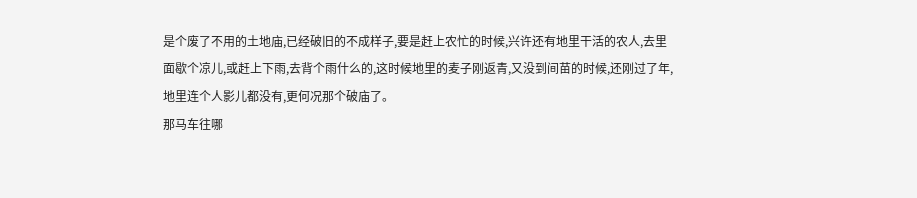是个废了不用的土地庙,已经破旧的不成样子,要是赶上农忙的时候,兴许还有地里干活的农人,去里面歇个凉儿,或赶上下雨,去背个雨什么的,这时候地里的麦子刚返青,又没到间苗的时候,还刚过了年,地里连个人影儿都没有,更何况那个破庙了。
那马车往哪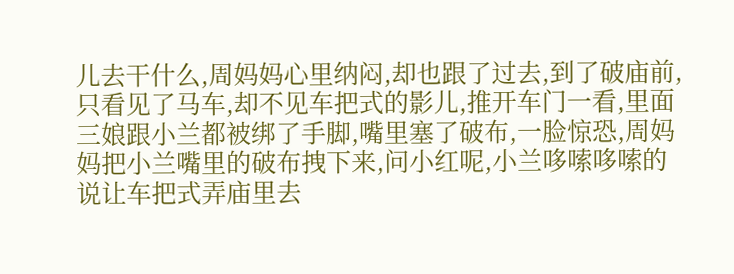儿去干什么,周妈妈心里纳闷,却也跟了过去,到了破庙前,只看见了马车,却不见车把式的影儿,推开车门一看,里面三娘跟小兰都被绑了手脚,嘴里塞了破布,一脸惊恐,周妈妈把小兰嘴里的破布拽下来,问小红呢,小兰哆嗦哆嗦的说让车把式弄庙里去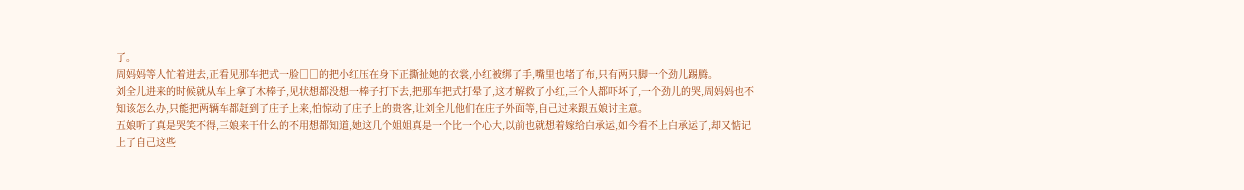了。
周妈妈等人忙着进去,正看见那车把式一脸□□的把小红压在身下正撕扯她的衣裳,小红被绑了手,嘴里也堵了布,只有两只脚一个劲儿踢腾。
刘全儿进来的时候就从车上拿了木棒子,见状想都没想一棒子打下去,把那车把式打晕了,这才解救了小红,三个人都吓坏了,一个劲儿的哭,周妈妈也不知该怎么办,只能把两辆车都赶到了庄子上来,怕惊动了庄子上的贵客,让刘全儿他们在庄子外面等,自己过来跟五娘讨主意。
五娘听了真是哭笑不得,三娘来干什么的不用想都知道,她这几个姐姐真是一个比一个心大,以前也就想着嫁给白承运,如今看不上白承运了,却又惦记上了自己这些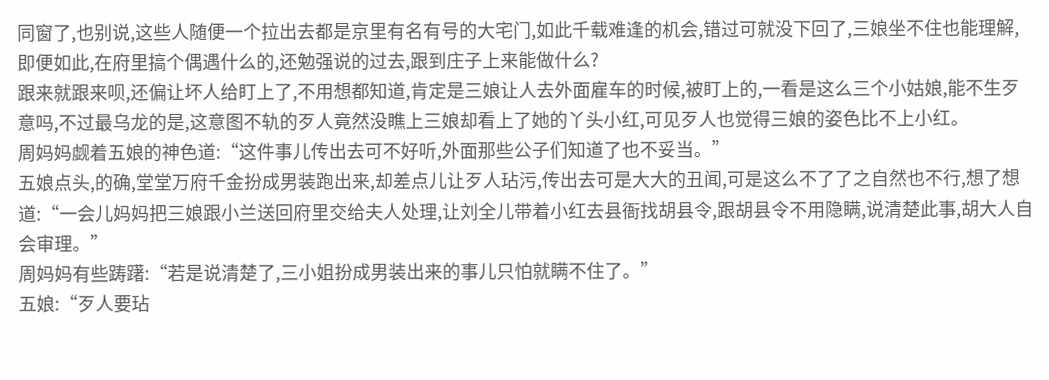同窗了,也别说,这些人随便一个拉出去都是京里有名有号的大宅门,如此千载难逢的机会,错过可就没下回了,三娘坐不住也能理解,即便如此,在府里搞个偶遇什么的,还勉强说的过去,跟到庄子上来能做什么?
跟来就跟来呗,还偏让坏人给盯上了,不用想都知道,肯定是三娘让人去外面雇车的时候,被盯上的,一看是这么三个小姑娘,能不生歹意吗,不过最乌龙的是,这意图不轨的歹人竟然没瞧上三娘却看上了她的丫头小红,可见歹人也觉得三娘的姿色比不上小红。
周妈妈觑着五娘的神色道:“这件事儿传出去可不好听,外面那些公子们知道了也不妥当。”
五娘点头,的确,堂堂万府千金扮成男装跑出来,却差点儿让歹人玷污,传出去可是大大的丑闻,可是这么不了了之自然也不行,想了想道:“一会儿妈妈把三娘跟小兰送回府里交给夫人处理,让刘全儿带着小红去县衙找胡县令,跟胡县令不用隐瞒,说清楚此事,胡大人自会审理。”
周妈妈有些踌躇:“若是说清楚了,三小姐扮成男装出来的事儿只怕就瞒不住了。”
五娘:“歹人要玷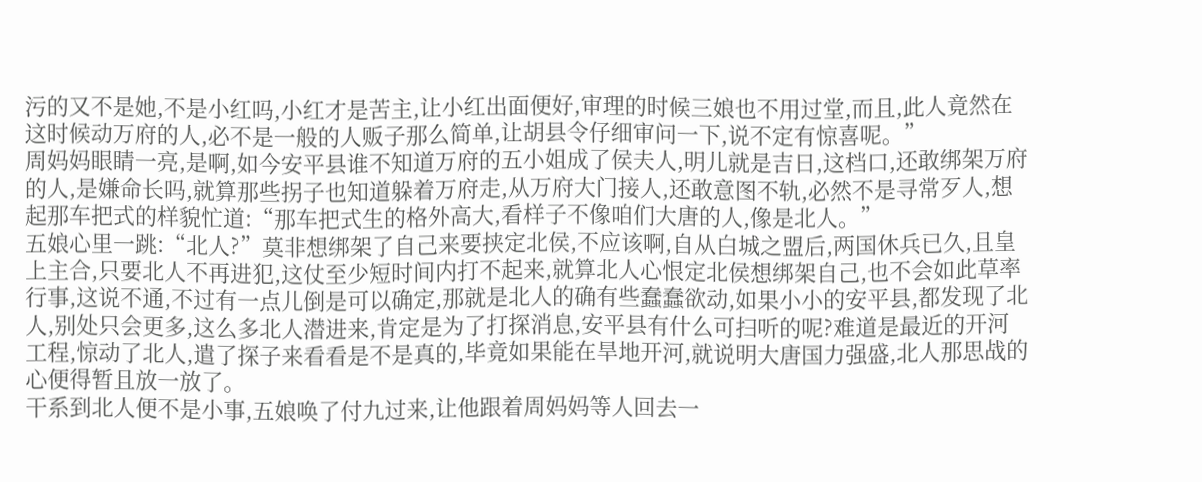污的又不是她,不是小红吗,小红才是苦主,让小红出面便好,审理的时候三娘也不用过堂,而且,此人竟然在这时候动万府的人,必不是一般的人贩子那么简单,让胡县令仔细审问一下,说不定有惊喜呢。”
周妈妈眼睛一亮,是啊,如今安平县谁不知道万府的五小姐成了侯夫人,明儿就是吉日,这档口,还敢绑架万府的人,是嫌命长吗,就算那些拐子也知道躲着万府走,从万府大门接人,还敢意图不轨,必然不是寻常歹人,想起那车把式的样貌忙道:“那车把式生的格外高大,看样子不像咱们大唐的人,像是北人。”
五娘心里一跳:“北人?”莫非想绑架了自己来要挟定北侯,不应该啊,自从白城之盟后,两国休兵已久,且皇上主合,只要北人不再进犯,这仗至少短时间内打不起来,就算北人心恨定北侯想绑架自己,也不会如此草率行事,这说不通,不过有一点儿倒是可以确定,那就是北人的确有些蠢蠢欲动,如果小小的安平县,都发现了北人,别处只会更多,这么多北人潜进来,肯定是为了打探消息,安平县有什么可扫听的呢?难道是最近的开河工程,惊动了北人,遣了探子来看看是不是真的,毕竟如果能在旱地开河,就说明大唐国力强盛,北人那思战的心便得暂且放一放了。
干系到北人便不是小事,五娘唤了付九过来,让他跟着周妈妈等人回去一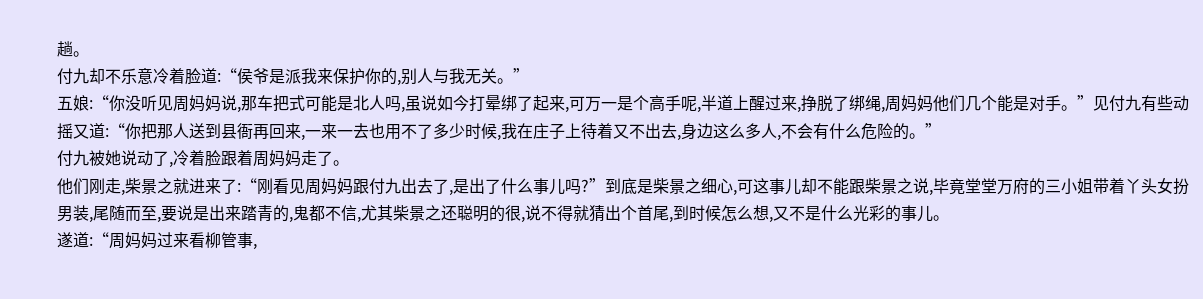趟。
付九却不乐意冷着脸道:“侯爷是派我来保护你的,别人与我无关。”
五娘:“你没听见周妈妈说,那车把式可能是北人吗,虽说如今打晕绑了起来,可万一是个高手呢,半道上醒过来,挣脱了绑绳,周妈妈他们几个能是对手。”见付九有些动摇又道:“你把那人送到县衙再回来,一来一去也用不了多少时候,我在庄子上待着又不出去,身边这么多人,不会有什么危险的。”
付九被她说动了,冷着脸跟着周妈妈走了。
他们刚走,柴景之就进来了:“刚看见周妈妈跟付九出去了,是出了什么事儿吗?”到底是柴景之细心,可这事儿却不能跟柴景之说,毕竟堂堂万府的三小姐带着丫头女扮男装,尾随而至,要说是出来踏青的,鬼都不信,尤其柴景之还聪明的很,说不得就猜出个首尾,到时候怎么想,又不是什么光彩的事儿。
遂道:“周妈妈过来看柳管事,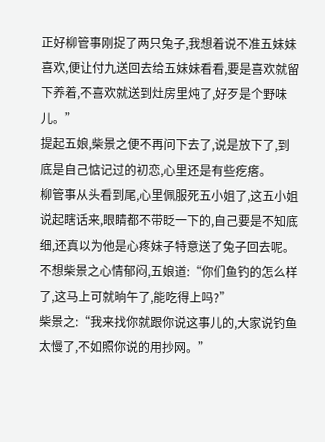正好柳管事刚捉了两只兔子,我想着说不准五妹妹喜欢,便让付九送回去给五妹妹看看,要是喜欢就留下养着,不喜欢就送到灶房里炖了,好歹是个野味儿。”
提起五娘,柴景之便不再问下去了,说是放下了,到底是自己惦记过的初恋,心里还是有些疙瘩。
柳管事从头看到尾,心里佩服死五小姐了,这五小姐说起瞎话来,眼睛都不带眨一下的,自己要是不知底细,还真以为他是心疼妹子特意送了兔子回去呢。
不想柴景之心情郁闷,五娘道:“你们鱼钓的怎么样了,这马上可就晌午了,能吃得上吗?”
柴景之:“我来找你就跟你说这事儿的,大家说钓鱼太慢了,不如照你说的用抄网。”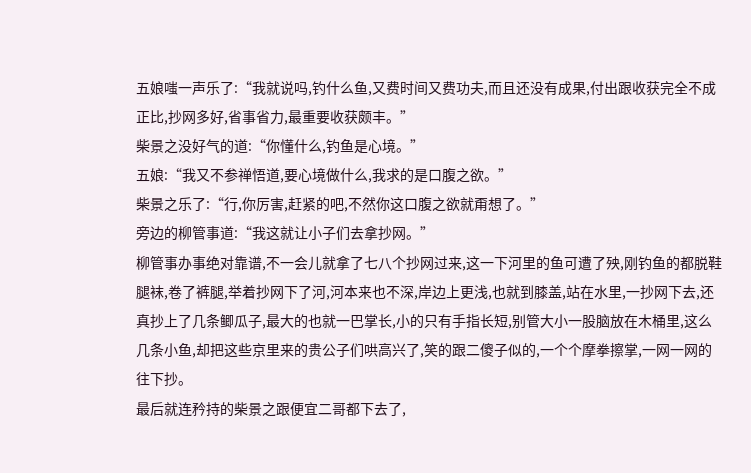五娘嗤一声乐了:“我就说吗,钓什么鱼,又费时间又费功夫,而且还没有成果,付出跟收获完全不成正比,抄网多好,省事省力,最重要收获颇丰。”
柴景之没好气的道:“你懂什么,钓鱼是心境。”
五娘:“我又不参禅悟道,要心境做什么,我求的是口腹之欲。”
柴景之乐了:“行,你厉害,赶紧的吧,不然你这口腹之欲就甭想了。”
旁边的柳管事道:“我这就让小子们去拿抄网。”
柳管事办事绝对靠谱,不一会儿就拿了七八个抄网过来,这一下河里的鱼可遭了殃,刚钓鱼的都脱鞋腿袜,卷了裤腿,举着抄网下了河,河本来也不深,岸边上更浅,也就到膝盖,站在水里,一抄网下去,还真抄上了几条鲫瓜子,最大的也就一巴掌长,小的只有手指长短,别管大小一股脑放在木桶里,这么几条小鱼,却把这些京里来的贵公子们哄高兴了,笑的跟二傻子似的,一个个摩拳擦掌,一网一网的往下抄。
最后就连矜持的柴景之跟便宜二哥都下去了,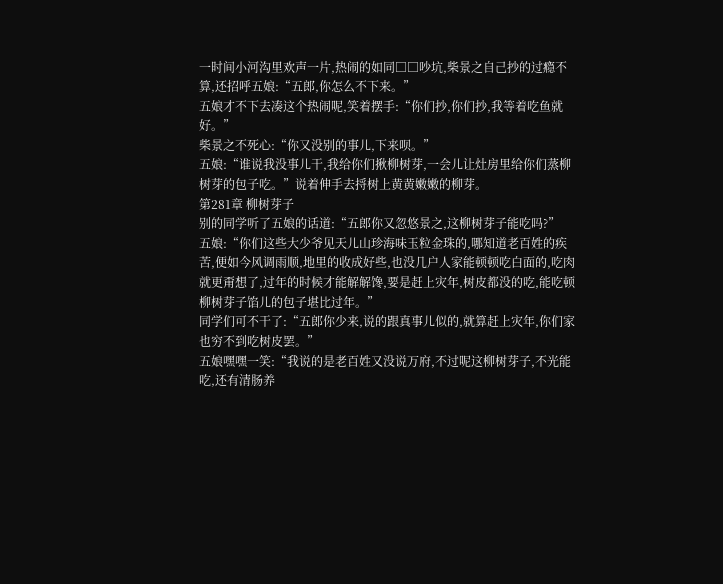一时间小河沟里欢声一片,热闹的如同□□吵坑,柴景之自己抄的过瘾不算,还招呼五娘:“五郎,你怎么不下来。”
五娘才不下去凑这个热闹呢,笑着摆手:“你们抄,你们抄,我等着吃鱼就好。”
柴景之不死心:“你又没别的事儿,下来呗。”
五娘:“谁说我没事儿干,我给你们揪柳树芽,一会儿让灶房里给你们蒸柳树芽的包子吃。”说着伸手去捋树上黄黄嫩嫩的柳芽。
第281章 柳树芽子
别的同学听了五娘的话道:“五郎你又忽悠景之,这柳树芽子能吃吗?”
五娘:“你们这些大少爷见天儿山珍海味玉粒金珠的,哪知道老百姓的疾苦,便如今风调雨顺,地里的收成好些,也没几户人家能顿顿吃白面的,吃肉就更甭想了,过年的时候才能解解馋,要是赶上灾年,树皮都没的吃,能吃顿柳树芽子馅儿的包子堪比过年。”
同学们可不干了:“五郎你少来,说的跟真事儿似的,就算赶上灾年,你们家也穷不到吃树皮罢。”
五娘嘿嘿一笑:“我说的是老百姓又没说万府,不过呢这柳树芽子,不光能吃,还有清肠养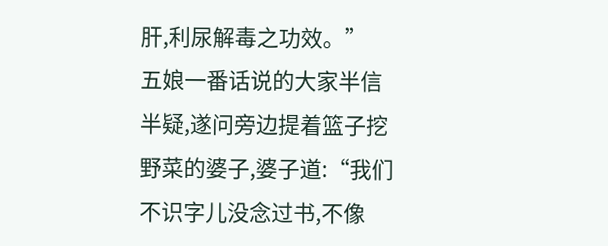肝,利尿解毒之功效。”
五娘一番话说的大家半信半疑,遂问旁边提着篮子挖野菜的婆子,婆子道:“我们不识字儿没念过书,不像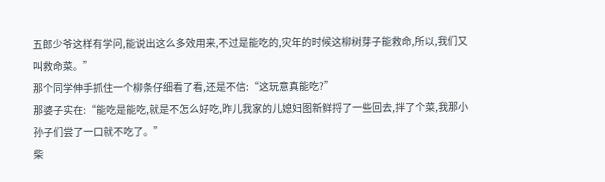五郎少爷这样有学问,能说出这么多效用来,不过是能吃的,灾年的时候这柳树芽子能救命,所以,我们又叫救命菜。”
那个同学伸手抓住一个柳条仔细看了看,还是不信:“这玩意真能吃?”
那婆子实在:“能吃是能吃,就是不怎么好吃,昨儿我家的儿媳妇图新鲜捋了一些回去,拌了个菜,我那小孙子们尝了一口就不吃了。”
柴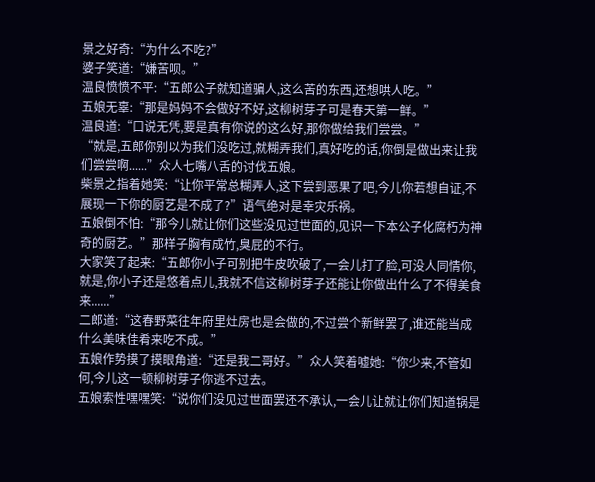景之好奇:“为什么不吃?”
婆子笑道:“嫌苦呗。”
温良愤愤不平:“五郎公子就知道骗人,这么苦的东西,还想哄人吃。”
五娘无辜:“那是妈妈不会做好不好,这柳树芽子可是春天第一鲜。”
温良道:“口说无凭,要是真有你说的这么好,那你做给我们尝尝。”
“就是,五郎你别以为我们没吃过,就糊弄我们,真好吃的话,你倒是做出来让我们尝尝啊......”众人七嘴八舌的讨伐五娘。
柴景之指着她笑:“让你平常总糊弄人,这下尝到恶果了吧,今儿你若想自证,不展现一下你的厨艺是不成了?”语气绝对是幸灾乐祸。
五娘倒不怕:“那今儿就让你们这些没见过世面的,见识一下本公子化腐朽为神奇的厨艺。”那样子胸有成竹,臭屁的不行。
大家笑了起来:“五郎你小子可别把牛皮吹破了,一会儿打了脸,可没人同情你,就是,你小子还是悠着点儿,我就不信这柳树芽子还能让你做出什么了不得美食来......”
二郎道:“这春野菜往年府里灶房也是会做的,不过尝个新鲜罢了,谁还能当成什么美味佳肴来吃不成。”
五娘作势摸了摸眼角道:“还是我二哥好。”众人笑着嘘她:“你少来,不管如何,今儿这一顿柳树芽子你逃不过去。
五娘索性嘿嘿笑:“说你们没见过世面罢还不承认,一会儿让就让你们知道锅是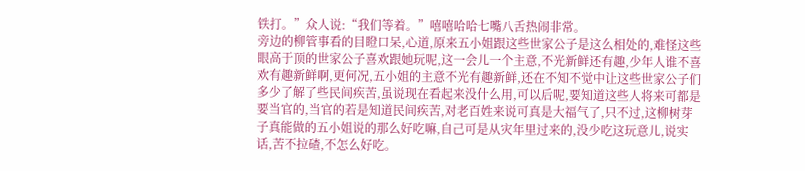铁打。”众人说:“我们等着。”嘻嘻哈哈七嘴八舌热闹非常。
旁边的柳管事看的目瞪口呆,心道,原来五小姐跟这些世家公子是这么相处的,难怪这些眼高于顶的世家公子喜欢跟她玩呢,这一会儿一个主意,不光新鲜还有趣,少年人谁不喜欢有趣新鲜啊,更何况,五小姐的主意不光有趣新鲜,还在不知不觉中让这些世家公子们多少了解了些民间疾苦,虽说现在看起来没什么用,可以后呢,要知道这些人将来可都是要当官的,当官的若是知道民间疾苦,对老百姓来说可真是大福气了,只不过,这柳树芽子真能做的五小姐说的那么好吃嘛,自己可是从灾年里过来的,没少吃这玩意儿,说实话,苦不拉碴,不怎么好吃。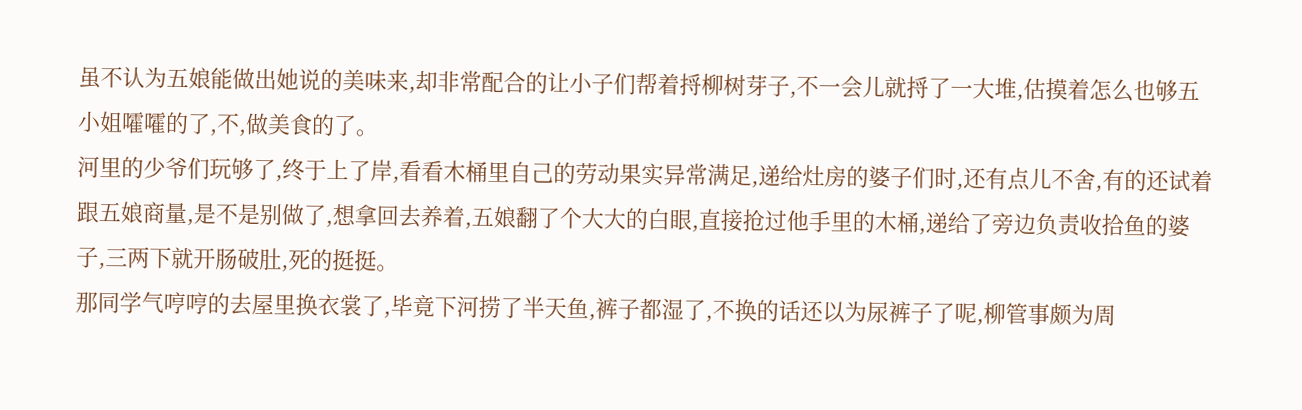虽不认为五娘能做出她说的美味来,却非常配合的让小子们帮着捋柳树芽子,不一会儿就捋了一大堆,估摸着怎么也够五小姐嚯嚯的了,不,做美食的了。
河里的少爷们玩够了,终于上了岸,看看木桶里自己的劳动果实异常满足,递给灶房的婆子们时,还有点儿不舍,有的还试着跟五娘商量,是不是别做了,想拿回去养着,五娘翻了个大大的白眼,直接抢过他手里的木桶,递给了旁边负责收拾鱼的婆子,三两下就开肠破肚,死的挺挺。
那同学气哼哼的去屋里换衣裳了,毕竟下河捞了半天鱼,裤子都湿了,不换的话还以为尿裤子了呢,柳管事颇为周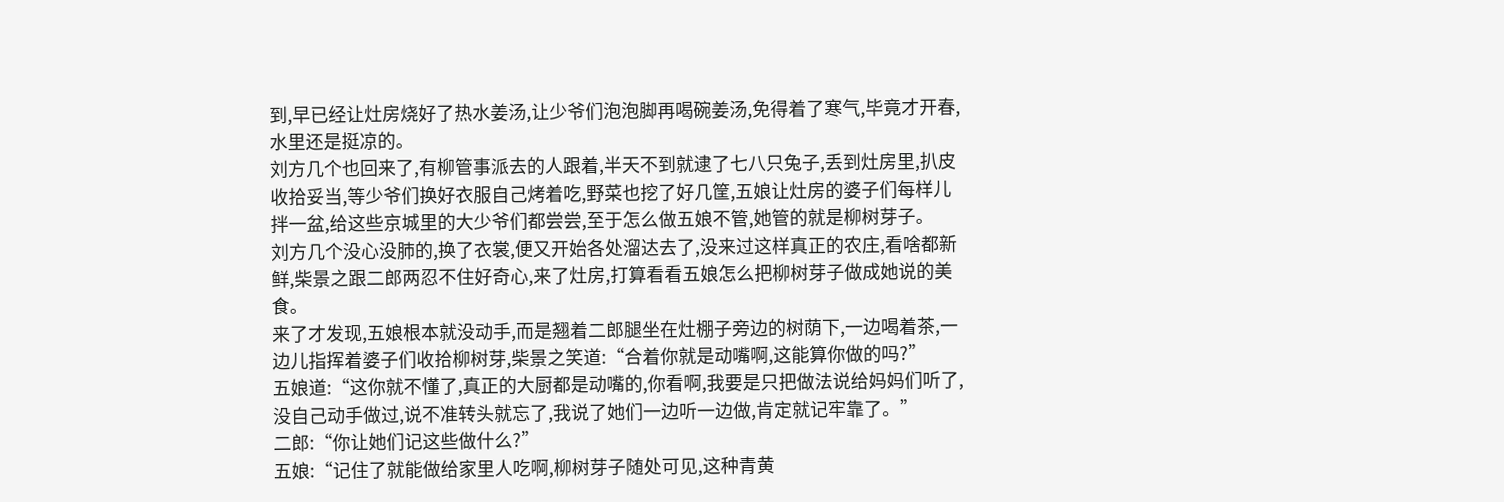到,早已经让灶房烧好了热水姜汤,让少爷们泡泡脚再喝碗姜汤,免得着了寒气,毕竟才开春,水里还是挺凉的。
刘方几个也回来了,有柳管事派去的人跟着,半天不到就逮了七八只兔子,丢到灶房里,扒皮收拾妥当,等少爷们换好衣服自己烤着吃,野菜也挖了好几筐,五娘让灶房的婆子们每样儿拌一盆,给这些京城里的大少爷们都尝尝,至于怎么做五娘不管,她管的就是柳树芽子。
刘方几个没心没肺的,换了衣裳,便又开始各处溜达去了,没来过这样真正的农庄,看啥都新鲜,柴景之跟二郎两忍不住好奇心,来了灶房,打算看看五娘怎么把柳树芽子做成她说的美食。
来了才发现,五娘根本就没动手,而是翘着二郎腿坐在灶棚子旁边的树荫下,一边喝着茶,一边儿指挥着婆子们收拾柳树芽,柴景之笑道:“合着你就是动嘴啊,这能算你做的吗?”
五娘道:“这你就不懂了,真正的大厨都是动嘴的,你看啊,我要是只把做法说给妈妈们听了,没自己动手做过,说不准转头就忘了,我说了她们一边听一边做,肯定就记牢靠了。”
二郎:“你让她们记这些做什么?”
五娘:“记住了就能做给家里人吃啊,柳树芽子随处可见,这种青黄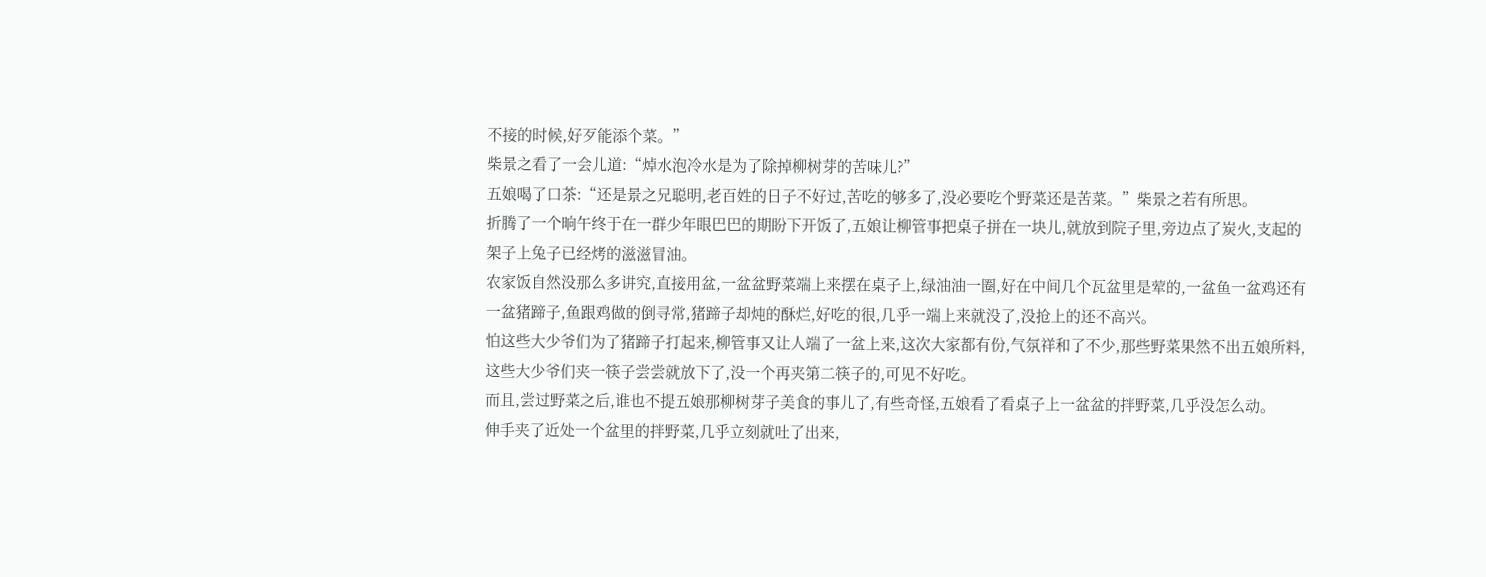不接的时候,好歹能添个菜。”
柴景之看了一会儿道:“焯水泡冷水是为了除掉柳树芽的苦味儿?”
五娘喝了口茶:“还是景之兄聪明,老百姓的日子不好过,苦吃的够多了,没必要吃个野菜还是苦菜。”柴景之若有所思。
折腾了一个晌午终于在一群少年眼巴巴的期盼下开饭了,五娘让柳管事把桌子拼在一块儿,就放到院子里,旁边点了炭火,支起的架子上兔子已经烤的滋滋冒油。
农家饭自然没那么多讲究,直接用盆,一盆盆野菜端上来摆在桌子上,绿油油一圈,好在中间几个瓦盆里是荤的,一盆鱼一盆鸡还有一盆猪蹄子,鱼跟鸡做的倒寻常,猪蹄子却炖的酥烂,好吃的很,几乎一端上来就没了,没抢上的还不高兴。
怕这些大少爷们为了猪蹄子打起来,柳管事又让人端了一盆上来,这次大家都有份,气氛祥和了不少,那些野菜果然不出五娘所料,这些大少爷们夹一筷子尝尝就放下了,没一个再夹第二筷子的,可见不好吃。
而且,尝过野菜之后,谁也不提五娘那柳树芽子美食的事儿了,有些奇怪,五娘看了看桌子上一盆盆的拌野菜,几乎没怎么动。
伸手夹了近处一个盆里的拌野菜,几乎立刻就吐了出来,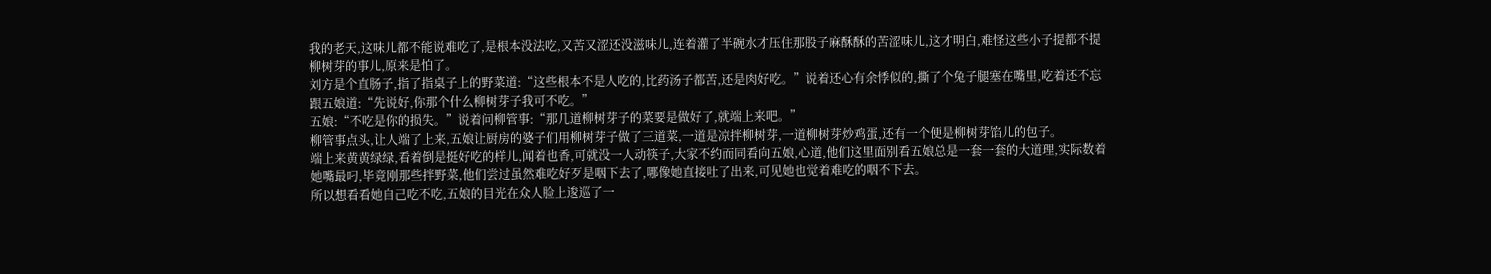我的老天,这味儿都不能说难吃了,是根本没法吃,又苦又涩还没滋味儿,连着灌了半碗水才压住那股子麻酥酥的苦涩味儿,这才明白,难怪这些小子提都不提柳树芽的事儿,原来是怕了。
刘方是个直肠子,指了指桌子上的野菜道:“这些根本不是人吃的,比药汤子都苦,还是肉好吃。”说着还心有余悸似的,撕了个兔子腿塞在嘴里,吃着还不忘跟五娘道:“先说好,你那个什么柳树芽子我可不吃。”
五娘:“不吃是你的损失。”说着问柳管事:“那几道柳树芽子的菜要是做好了,就端上来吧。”
柳管事点头,让人端了上来,五娘让厨房的婆子们用柳树芽子做了三道菜,一道是凉拌柳树芽,一道柳树芽炒鸡蛋,还有一个便是柳树芽馅儿的包子。
端上来黄黄绿绿,看着倒是挺好吃的样儿,闻着也香,可就没一人动筷子,大家不约而同看向五娘,心道,他们这里面别看五娘总是一套一套的大道理,实际数着她嘴最叼,毕竟刚那些拌野菜,他们尝过虽然难吃好歹是咽下去了,哪像她直接吐了出来,可见她也觉着难吃的咽不下去。
所以想看看她自己吃不吃,五娘的目光在众人脸上逡巡了一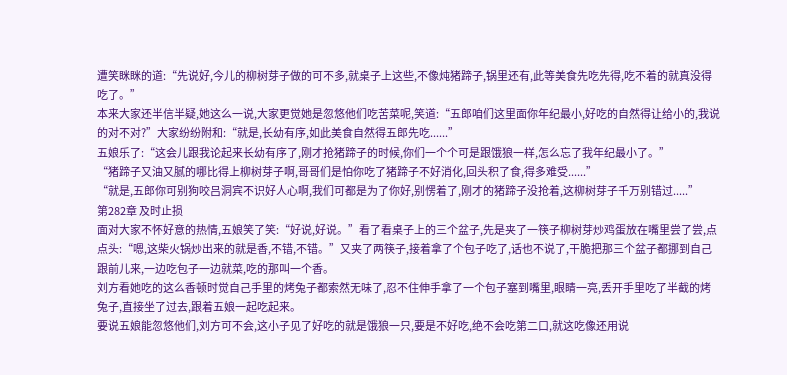遭笑眯眯的道:“先说好,今儿的柳树芽子做的可不多,就桌子上这些,不像炖猪蹄子,锅里还有,此等美食先吃先得,吃不着的就真没得吃了。”
本来大家还半信半疑,她这么一说,大家更觉她是忽悠他们吃苦菜呢,笑道:“五郎咱们这里面你年纪最小,好吃的自然得让给小的,我说的对不对?”大家纷纷附和:“就是,长幼有序,如此美食自然得五郎先吃......”
五娘乐了:“这会儿跟我论起来长幼有序了,刚才抢猪蹄子的时候,你们一个个可是跟饿狼一样,怎么忘了我年纪最小了。”
“猪蹄子又油又腻的哪比得上柳树芽子啊,哥哥们是怕你吃了猪蹄子不好消化,回头积了食,得多难受......”
“就是,五郎你可别狗咬吕洞宾不识好人心啊,我们可都是为了你好,别愣着了,刚才的猪蹄子没抢着,这柳树芽子千万别错过.....”
第282章 及时止损
面对大家不怀好意的热情,五娘笑了笑:“好说,好说。”看了看桌子上的三个盆子,先是夹了一筷子柳树芽炒鸡蛋放在嘴里尝了尝,点点头:“嗯,这柴火锅炒出来的就是香,不错,不错。”又夹了两筷子,接着拿了个包子吃了,话也不说了,干脆把那三个盆子都挪到自己跟前儿来,一边吃包子一边就菜,吃的那叫一个香。
刘方看她吃的这么香顿时觉自己手里的烤兔子都索然无味了,忍不住伸手拿了一个包子塞到嘴里,眼睛一亮,丢开手里吃了半截的烤兔子,直接坐了过去,跟着五娘一起吃起来。
要说五娘能忽悠他们,刘方可不会,这小子见了好吃的就是饿狼一只,要是不好吃,绝不会吃第二口,就这吃像还用说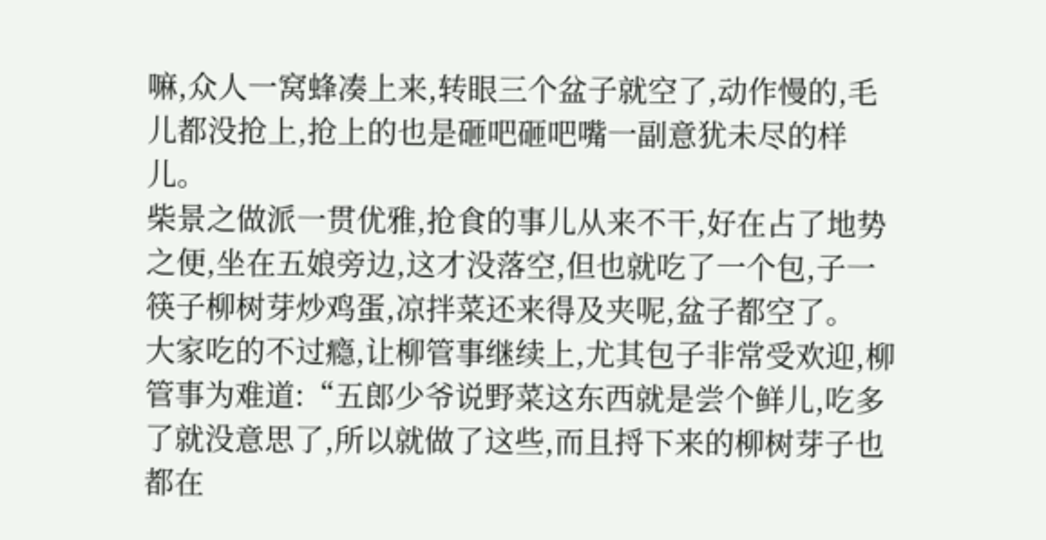嘛,众人一窝蜂凑上来,转眼三个盆子就空了,动作慢的,毛儿都没抢上,抢上的也是砸吧砸吧嘴一副意犹未尽的样儿。
柴景之做派一贯优雅,抢食的事儿从来不干,好在占了地势之便,坐在五娘旁边,这才没落空,但也就吃了一个包,子一筷子柳树芽炒鸡蛋,凉拌菜还来得及夹呢,盆子都空了。
大家吃的不过瘾,让柳管事继续上,尤其包子非常受欢迎,柳管事为难道:“五郎少爷说野菜这东西就是尝个鲜儿,吃多了就没意思了,所以就做了这些,而且捋下来的柳树芽子也都在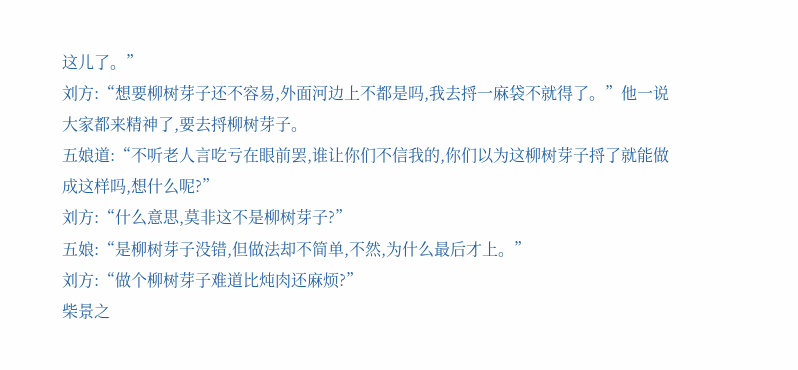这儿了。”
刘方:“想要柳树芽子还不容易,外面河边上不都是吗,我去捋一麻袋不就得了。”他一说大家都来精神了,要去捋柳树芽子。
五娘道:“不听老人言吃亏在眼前罢,谁让你们不信我的,你们以为这柳树芽子捋了就能做成这样吗,想什么呢?”
刘方:“什么意思,莫非这不是柳树芽子?”
五娘:“是柳树芽子没错,但做法却不简单,不然,为什么最后才上。”
刘方:“做个柳树芽子难道比炖肉还麻烦?”
柴景之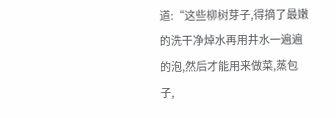道:“这些柳树芽子,得摘了最嫩的洗干净焯水再用井水一遍遍的泡,然后才能用来做菜,蒸包子,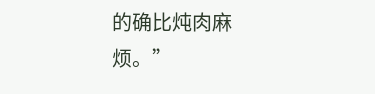的确比炖肉麻烦。”